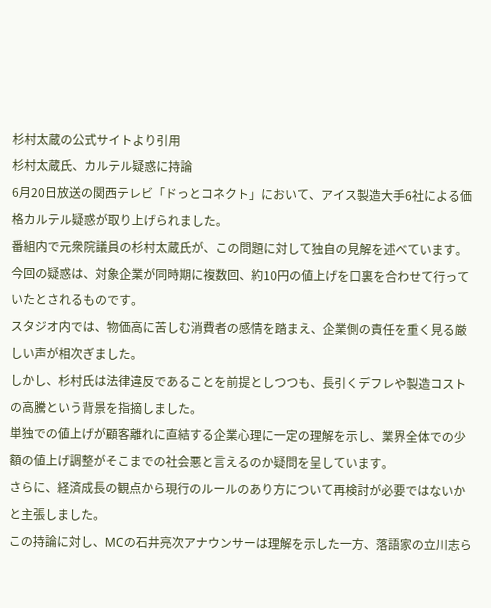杉村太蔵の公式サイトより引用
杉村太蔵氏、カルテル疑惑に持論
6月20日放送の関西テレビ「ドっとコネクト」において、アイス製造大手6社による価格カルテル疑惑が取り上げられました。
番組内で元衆院議員の杉村太蔵氏が、この問題に対して独自の見解を述べています。
今回の疑惑は、対象企業が同時期に複数回、約10円の値上げを口裏を合わせて行っていたとされるものです。
スタジオ内では、物価高に苦しむ消費者の感情を踏まえ、企業側の責任を重く見る厳しい声が相次ぎました。
しかし、杉村氏は法律違反であることを前提としつつも、長引くデフレや製造コストの高騰という背景を指摘しました。
単独での値上げが顧客離れに直結する企業心理に一定の理解を示し、業界全体での少額の値上げ調整がそこまでの社会悪と言えるのか疑問を呈しています。
さらに、経済成長の観点から現行のルールのあり方について再検討が必要ではないかと主張しました。
この持論に対し、MCの石井亮次アナウンサーは理解を示した一方、落語家の立川志ら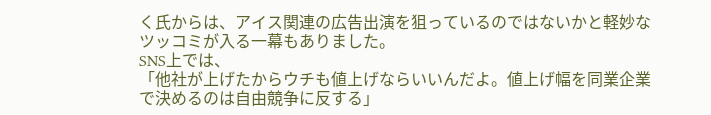く氏からは、アイス関連の広告出演を狙っているのではないかと軽妙なツッコミが入る一幕もありました。
SNS上では、
「他社が上げたからウチも値上げならいいんだよ。値上げ幅を同業企業で決めるのは自由競争に反する」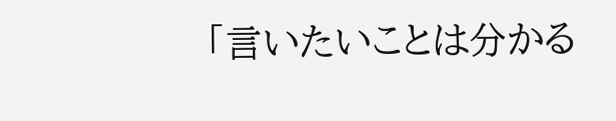「言いたいことは分かる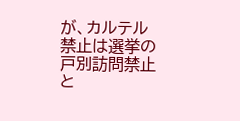が、カルテル禁止は選挙の戸別訪問禁止と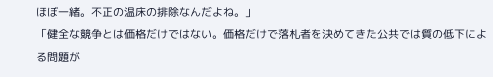ほぼ一緒。不正の温床の排除なんだよね。」
「健全な競争とは価格だけではない。価格だけで落札者を決めてきた公共では質の低下による問題が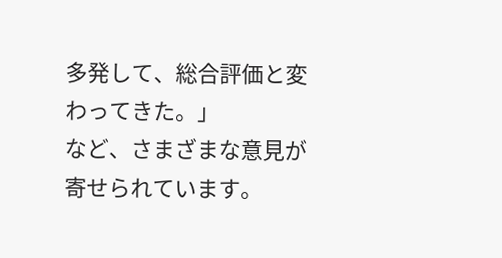多発して、総合評価と変わってきた。」
など、さまざまな意見が寄せられています。